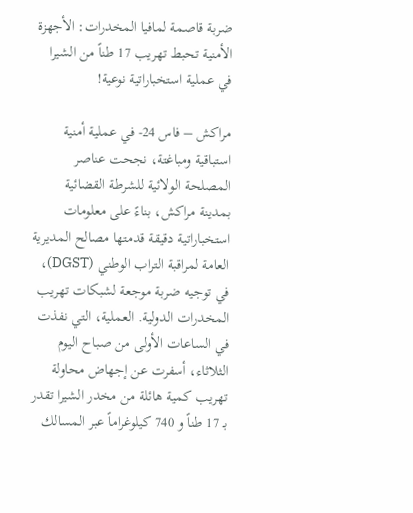ضربة قاصمة لمافيا المخدرات: الأجهزة الأمنية تحبط تهريب 17 طناً من الشيرا في عملية استخباراتية نوعية!

مراكش – فاس 24- في عملية أمنية استباقية ومباغتة، نجحت عناصر المصلحة الولائية للشرطة القضائية بمدينة مراكش، بناءً على معلومات استخباراتية دقيقة قدمتها مصالح المديرية العامة لمراقبة التراب الوطني (DGST)، في توجيه ضربة موجعة لشبكات تهريب المخدرات الدولية. العملية، التي نفذت في الساعات الأولى من صباح اليوم الثلاثاء، أسفرت عن إجهاض محاولة تهريب كمية هائلة من مخدر الشيرا تقدر بـ 17 طناً و 740 كيلوغراماً عبر المسالك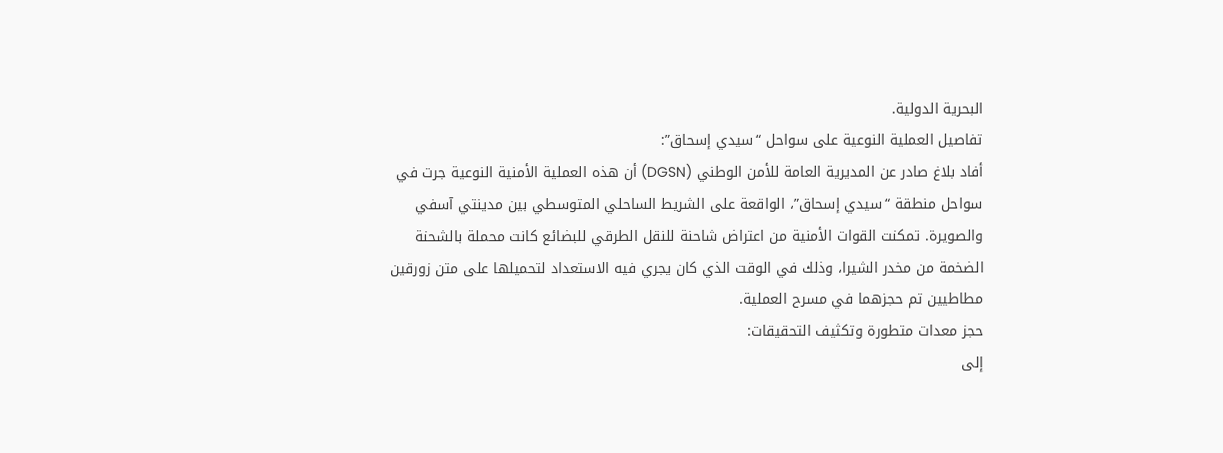البحرية الدولية.
تفاصيل العملية النوعية على سواحل “سيدي إسحاق”:
أفاد بلاغ صادر عن المديرية العامة للأمن الوطني (DGSN) أن هذه العملية الأمنية النوعية جرت في سواحل منطقة “سيدي إسحاق”، الواقعة على الشريط الساحلي المتوسطي بين مدينتي آسفي والصويرة. تمكنت القوات الأمنية من اعتراض شاحنة للنقل الطرقي للبضائع كانت محملة بالشحنة الضخمة من مخدر الشيرا، وذلك في الوقت الذي كان يجري فيه الاستعداد لتحميلها على متن زورقين مطاطيين تم حجزهما في مسرح العملية.
حجز معدات متطورة وتكثيف التحقيقات:
إلى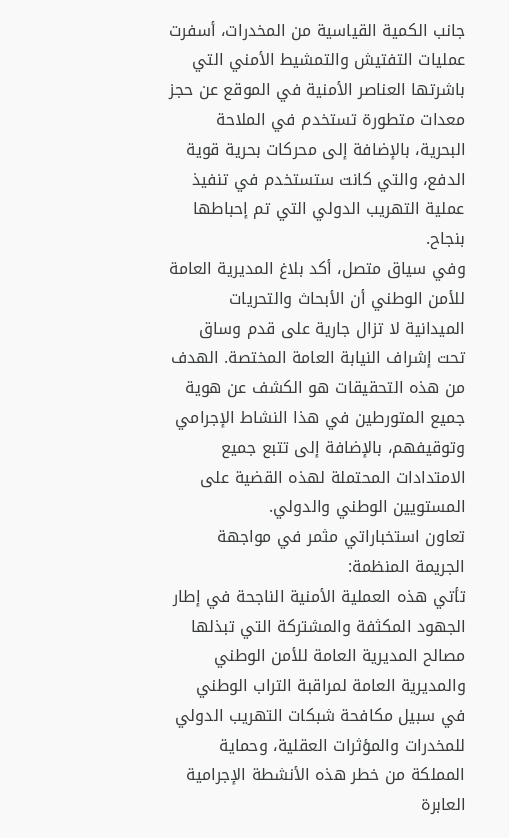جانب الكمية القياسية من المخدرات، أسفرت عمليات التفتيش والتمشيط الأمني التي باشرتها العناصر الأمنية في الموقع عن حجز معدات متطورة تستخدم في الملاحة البحرية، بالإضافة إلى محركات بحرية قوية الدفع، والتي كانت ستستخدم في تنفيذ عملية التهريب الدولي التي تم إحباطها بنجاح.
وفي سياق متصل، أكد بلاغ المديرية العامة للأمن الوطني أن الأبحاث والتحريات الميدانية لا تزال جارية على قدم وساق تحت إشراف النيابة العامة المختصة. الهدف من هذه التحقيقات هو الكشف عن هوية جميع المتورطين في هذا النشاط الإجرامي وتوقيفهم، بالإضافة إلى تتبع جميع الامتدادات المحتملة لهذه القضية على المستويين الوطني والدولي.
تعاون استخباراتي مثمر في مواجهة الجريمة المنظمة:
تأتي هذه العملية الأمنية الناجحة في إطار الجهود المكثفة والمشتركة التي تبذلها مصالح المديرية العامة للأمن الوطني والمديرية العامة لمراقبة التراب الوطني في سبيل مكافحة شبكات التهريب الدولي للمخدرات والمؤثرات العقلية، وحماية المملكة من خطر هذه الأنشطة الإجرامية العابرة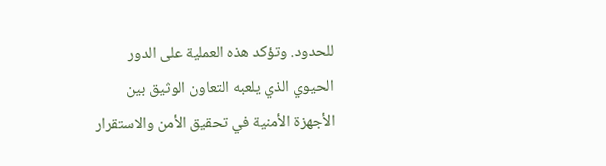للحدود. وتؤكد هذه العملية على الدور الحيوي الذي يلعبه التعاون الوثيق بين الأجهزة الأمنية في تحقيق الأمن والاستقرار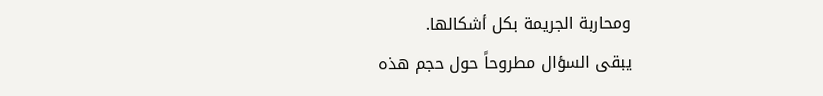ومحاربة الجريمة بكل أشكالها.
يبقى السؤال مطروحاً حول حجم هذه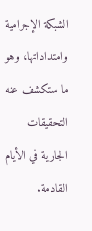الشبكة الإجرامية وامتداداتها، وهو ما ستكشف عنه التحقيقات الجارية في الأيام القادمة.